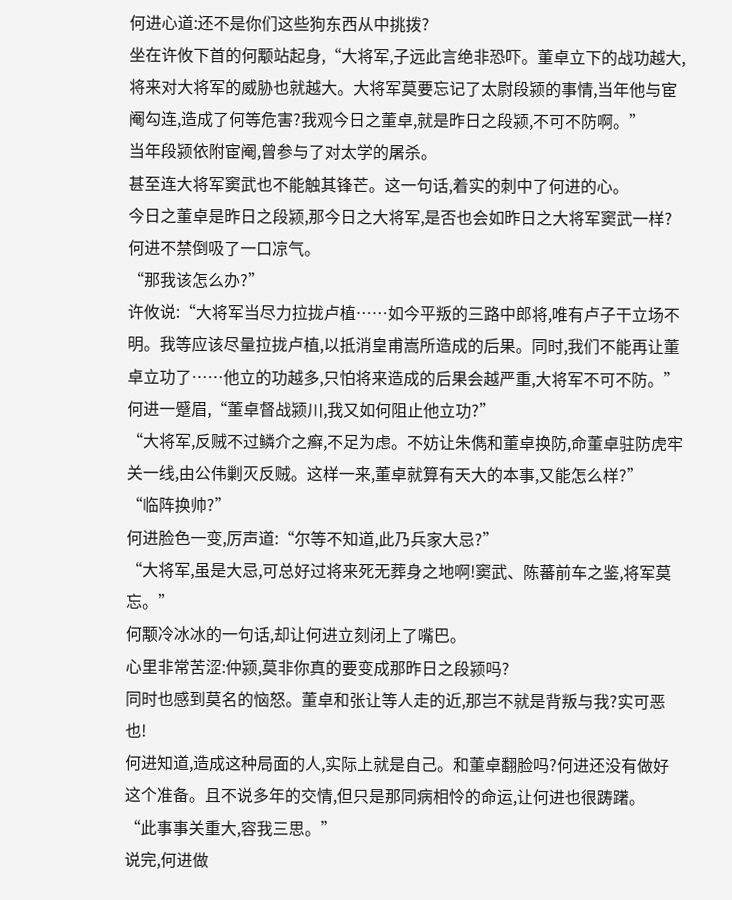何进心道:还不是你们这些狗东西从中挑拨?
坐在许攸下首的何颙站起身,“大将军,子远此言绝非恐吓。董卓立下的战功越大,将来对大将军的威胁也就越大。大将军莫要忘记了太尉段颍的事情,当年他与宦阉勾连,造成了何等危害?我观今日之董卓,就是昨日之段颍,不可不防啊。”
当年段颍依附宦阉,曾参与了对太学的屠杀。
甚至连大将军窦武也不能触其锋芒。这一句话,着实的刺中了何进的心。
今日之董卓是昨日之段颍,那今日之大将军,是否也会如昨日之大将军窦武一样?
何进不禁倒吸了一口凉气。
“那我该怎么办?”
许攸说:“大将军当尽力拉拢卢植……如今平叛的三路中郎将,唯有卢子干立场不明。我等应该尽量拉拢卢植,以抵消皇甫嵩所造成的后果。同时,我们不能再让董卓立功了……他立的功越多,只怕将来造成的后果会越严重,大将军不可不防。”
何进一蹙眉,“董卓督战颍川,我又如何阻止他立功?”
“大将军,反贼不过鳞介之癣,不足为虑。不妨让朱儁和董卓换防,命董卓驻防虎牢关一线,由公伟剿灭反贼。这样一来,董卓就算有天大的本事,又能怎么样?”
“临阵换帅?”
何进脸色一变,厉声道:“尔等不知道,此乃兵家大忌?”
“大将军,虽是大忌,可总好过将来死无葬身之地啊!窦武、陈蕃前车之鉴,将军莫忘。”
何颙冷冰冰的一句话,却让何进立刻闭上了嘴巴。
心里非常苦涩:仲颍,莫非你真的要变成那昨日之段颍吗?
同时也感到莫名的恼怒。董卓和张让等人走的近,那岂不就是背叛与我?实可恶也!
何进知道,造成这种局面的人,实际上就是自己。和董卓翻脸吗?何进还没有做好这个准备。且不说多年的交情,但只是那同病相怜的命运,让何进也很踌躇。
“此事事关重大,容我三思。”
说完,何进做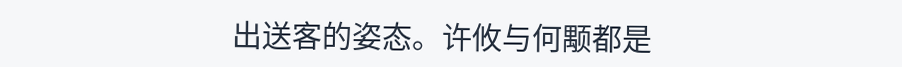出送客的姿态。许攸与何颙都是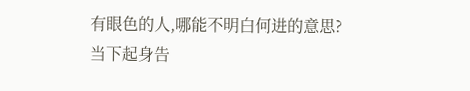有眼色的人,哪能不明白何进的意思?
当下起身告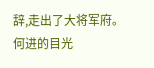辞,走出了大将军府。
何进的目光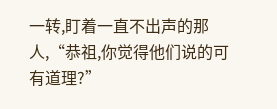一转,盯着一直不出声的那人,“恭祖,你觉得他们说的可有道理?”